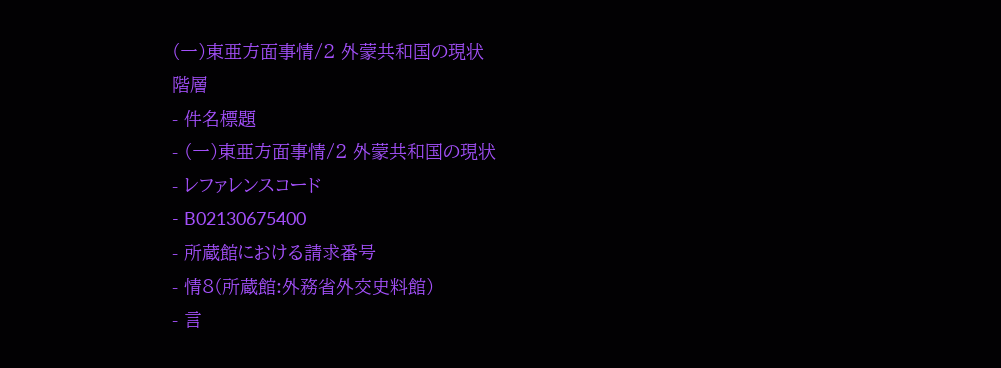(一)東亜方面事情/2 外蒙共和国の現状
階層
- 件名標題
- (一)東亜方面事情/2 外蒙共和国の現状
- レファレンスコード
- B02130675400
- 所蔵館における請求番号
- 情8(所蔵館:外務省外交史料館)
- 言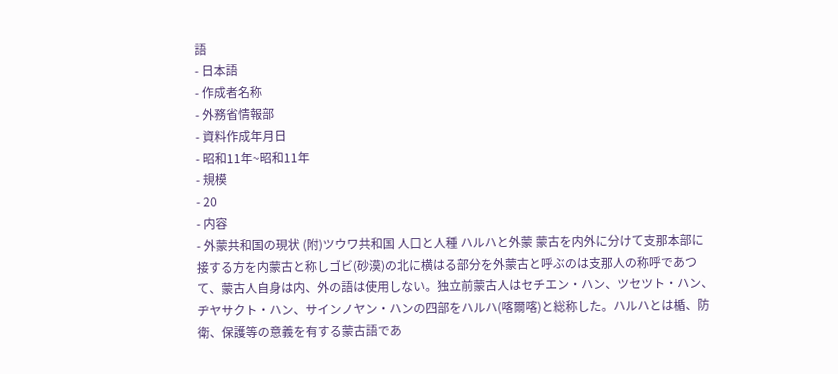語
- 日本語
- 作成者名称
- 外務省情報部
- 資料作成年月日
- 昭和11年~昭和11年
- 規模
- 20
- 内容
- 外蒙共和国の現状 (附)ツウワ共和国 人口と人種 ハルハと外蒙 蒙古を内外に分けて支那本部に接する方を内蒙古と称しゴビ(砂漠)の北に横はる部分を外蒙古と呼ぶのは支那人の称呼であつて、蒙古人自身は内、外の語は使用しない。独立前蒙古人はセチエン・ハン、ツセツト・ハン、ヂヤサクト・ハン、サインノヤン・ハンの四部をハルハ(喀爾喀)と総称した。ハルハとは楯、防衛、保護等の意義を有する蒙古語であ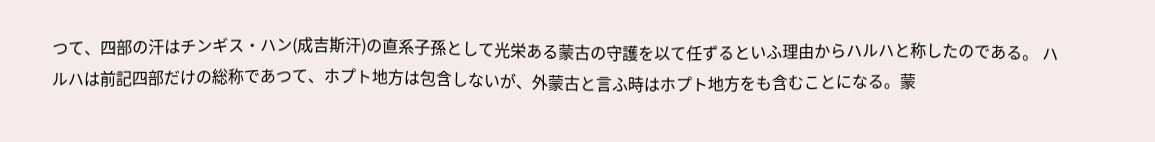つて、四部の汗はチンギス・ハン(成吉斯汗)の直系子孫として光栄ある蒙古の守護を以て任ずるといふ理由からハルハと称したのである。 ハルハは前記四部だけの総称であつて、ホプト地方は包含しないが、外蒙古と言ふ時はホプト地方をも含むことになる。蒙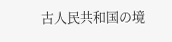古人民共和国の境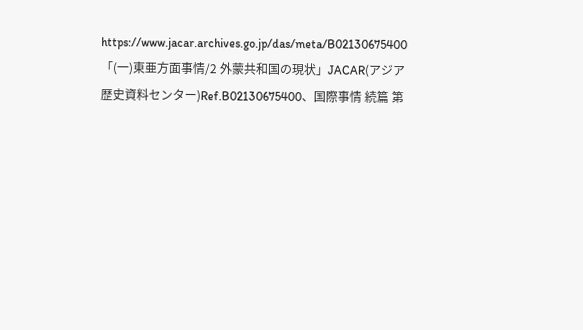https://www.jacar.archives.go.jp/das/meta/B02130675400
「(一)東亜方面事情/2 外蒙共和国の現状」JACAR(アジア歴史資料センター)Ref.B02130675400、国際事情 続篇 第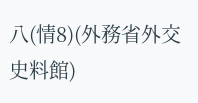八(情8)(外務省外交史料館)